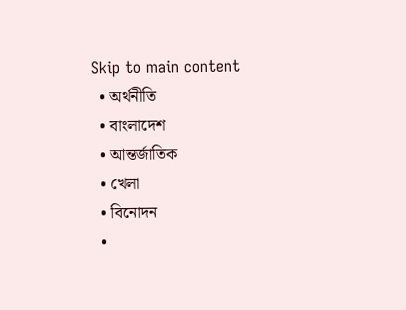Skip to main content
  • অর্থনীতি
  • বাংলাদেশ
  • আন্তর্জাতিক
  • খেলা
  • বিনোদন
  •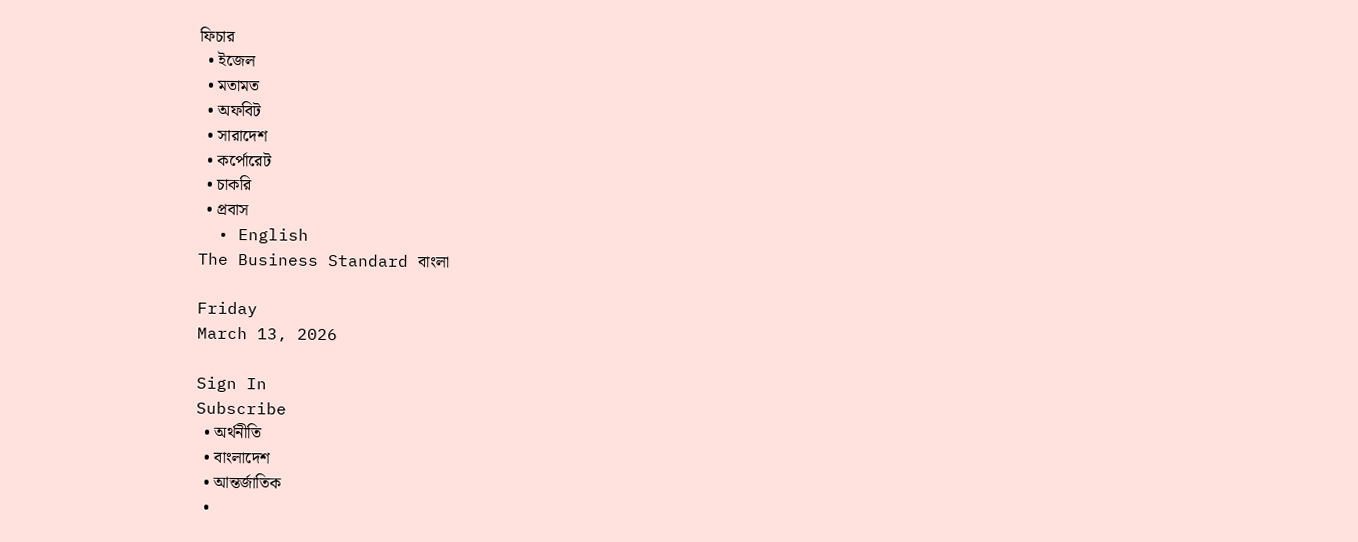ফিচার
  • ইজেল
  • মতামত
  • অফবিট
  • সারাদেশ
  • কর্পোরেট
  • চাকরি
  • প্রবাস
  • English
The Business Standard বাংলা

Friday
March 13, 2026

Sign In
Subscribe
  • অর্থনীতি
  • বাংলাদেশ
  • আন্তর্জাতিক
  •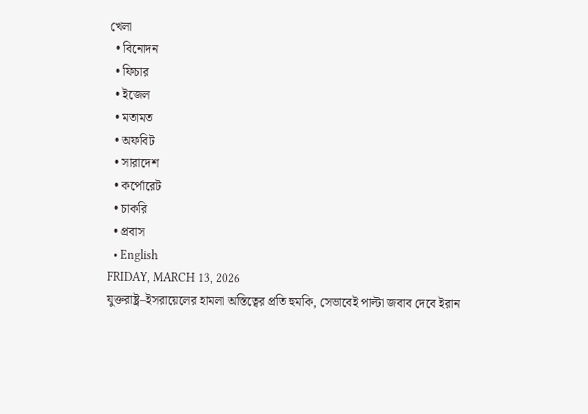খেলা
  • বিনোদন
  • ফিচার
  • ইজেল
  • মতামত
  • অফবিট
  • সারাদেশ
  • কর্পোরেট
  • চাকরি
  • প্রবাস
  • English
FRIDAY, MARCH 13, 2026
যুক্তরাষ্ট্র–ইসরায়েলের হামলা অস্তিত্বের প্রতি হুমকি, সেভাবেই পাল্টা জবাব দেবে ইরান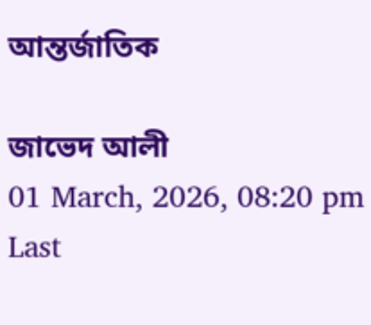আন্তর্জাতিক

জাভেদ আলী
01 March, 2026, 08:20 pm
Last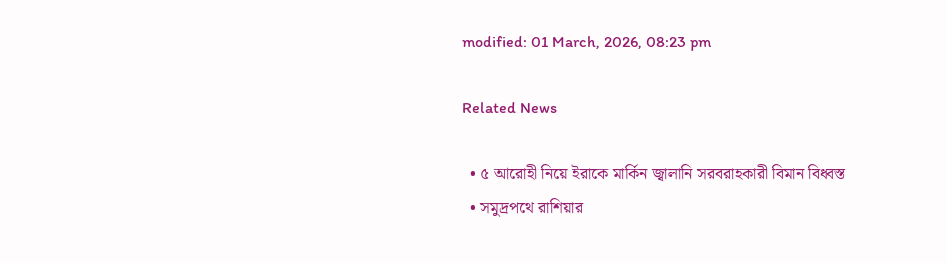modified: 01 March, 2026, 08:23 pm

Related News

  • ৫ আরোহী নিয়ে ইরাকে মার্কিন জ্বালানি সরবরাহকারী বিমান বিধ্বস্ত
  • সমুদ্রপথে রাশিয়ার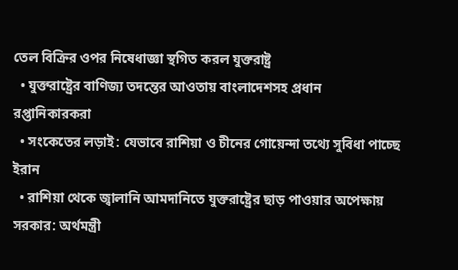তেল বিক্রির ওপর নিষেধাজ্ঞা স্থগিত করল যুক্তরাষ্ট্র
  • যুক্তরাষ্ট্রের বাণিজ্য তদন্তের আওতায় বাংলাদেশসহ প্রধান রপ্তানিকারকরা
  • সংকেতের লড়াই: যেভাবে রাশিয়া ও চীনের গোয়েন্দা তথ্যে সুবিধা পাচ্ছে ইরান
  • রাশিয়া থেকে জ্বালানি আমদানিতে যুক্তরাষ্ট্রের ছাড় পাওয়ার অপেক্ষায় সরকার: অর্থমন্ত্রী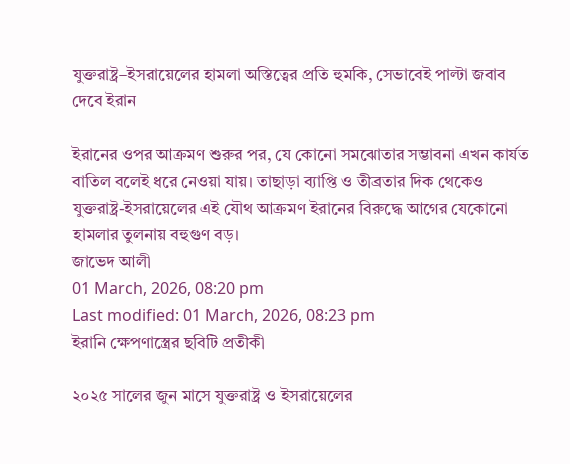যুক্তরাষ্ট্র–ইসরায়েলের হামলা অস্তিত্বের প্রতি হুমকি, সেভাবেই পাল্টা জবাব দেবে ইরান

ইরানের ওপর আক্রমণ শুরুর পর, যে কোনো সমঝোতার সম্ভাবনা এখন কার্যত বাতিল বলেই ধরে নেওয়া যায়। তাছাড়া ব্যাপ্তি ও তীব্রতার দিক থেকেও যুক্তরাষ্ট্র-ইসরায়েলের এই যৌথ আক্রমণ ইরানের বিরুদ্ধে আগের যেকোনো হামলার তুলনায় বহুগুণ বড়।
জাভেদ আলী
01 March, 2026, 08:20 pm
Last modified: 01 March, 2026, 08:23 pm
ইরানি ক্ষেপণাস্ত্রের ছবিটি প্রতীকী

২০২৫ সালের জুন মাসে যুক্তরাষ্ট্র ও ইসরায়েলের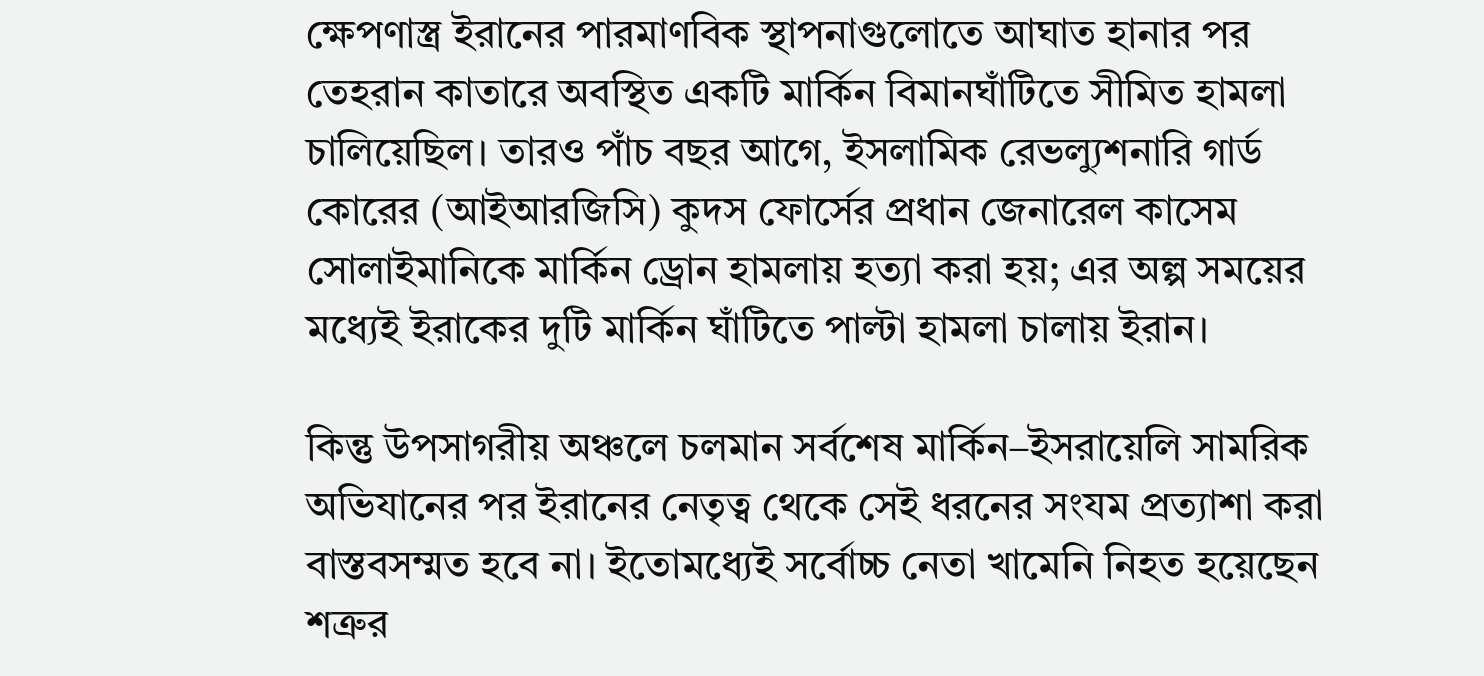ক্ষেপণাস্ত্র ইরানের পারমাণবিক স্থাপনাগুলোতে আঘাত হানার পর তেহরান কাতারে অবস্থিত একটি মার্কিন বিমানঘাঁটিতে সীমিত হামলা চালিয়েছিল। তারও পাঁচ বছর আগে, ইসলামিক রেভল্যুশনারি গার্ড কোরের (আইআরজিসি) কুদস ফোর্সের প্রধান জেনারেল কাসেম সোলাইমানিকে মার্কিন ড্রোন হামলায় হত্যা করা হয়; এর অল্প সময়ের মধ্যেই ইরাকের দুটি মার্কিন ঘাঁটিতে পাল্টা হামলা চালায় ইরান।

কিন্তু উপসাগরীয় অঞ্চলে চলমান সর্বশেষ মার্কিন–ইসরায়েলি সামরিক অভিযানের পর ইরানের নেতৃত্ব থেকে সেই ধরনের সংযম প্রত্যাশা করা বাস্তবসম্মত হবে না। ইতোমধ্যেই সর্বোচ্চ নেতা খামেনি নিহত হয়েছেন শত্রুর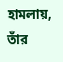হামলায়, তাঁর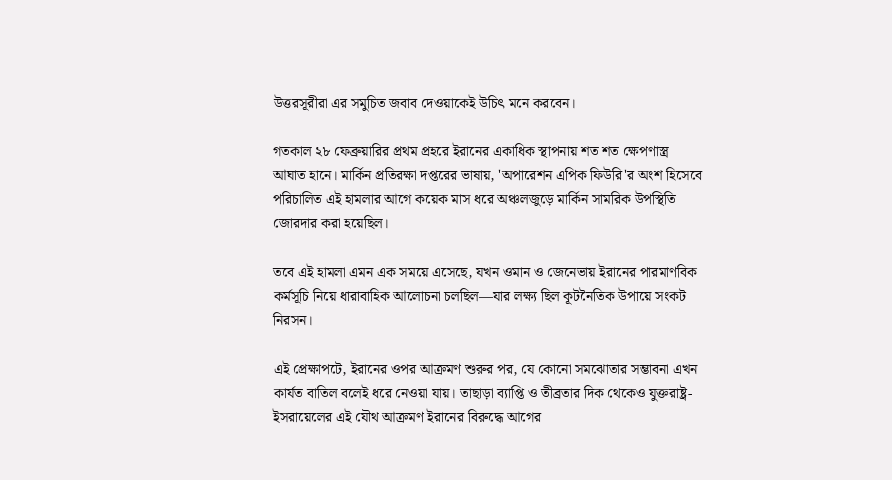উত্তরসূরীরা এর সমুচিত জবাব দেওয়াকেই উচিৎ মনে করবেন।

গতকাল ২৮ ফেব্রুয়ারির প্রথম প্রহরে ইরানের একাধিক স্থাপনায় শত শত ক্ষেপণাস্ত্র আঘাত হানে। মার্কিন প্রতিরক্ষা দপ্তরের ভাষায়, 'অপারেশন এপিক ফিউরি'র অংশ হিসেবে পরিচালিত এই হামলার আগে কয়েক মাস ধরে অঞ্চলজুড়ে মার্কিন সামরিক উপস্থিতি জোরদার করা হয়েছিল।

তবে এই হামলা এমন এক সময়ে এসেছে, যখন ওমান ও জেনেভায় ইরানের পারমাণবিক কর্মসূচি নিয়ে ধারাবাহিক আলোচনা চলছিল—যার লক্ষ্য ছিল কূটনৈতিক উপায়ে সংকট নিরসন।

এই প্রেক্ষাপটে, ইরানের ওপর আক্রমণ শুরুর পর, যে কোনো সমঝোতার সম্ভাবনা এখন কার্যত বাতিল বলেই ধরে নেওয়া যায়। তাছাড়া ব্যাপ্তি ও তীব্রতার দিক থেকেও যুক্তরাষ্ট্র-ইসরায়েলের এই যৌথ আক্রমণ ইরানের বিরুদ্ধে আগের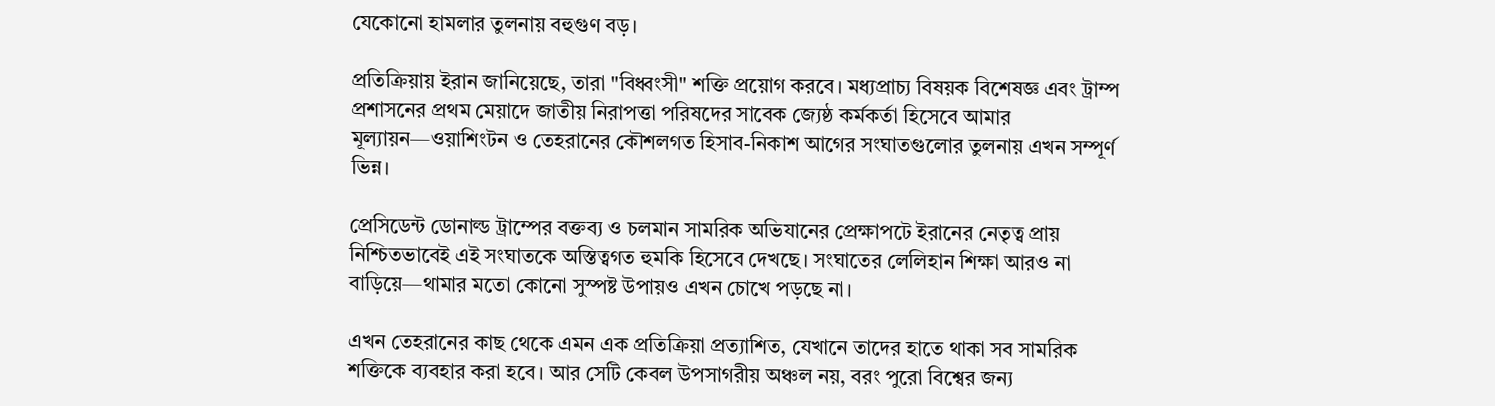যেকোনো হামলার তুলনায় বহুগুণ বড়।

প্রতিক্রিয়ায় ইরান জানিয়েছে, তারা "বিধ্বংসী" শক্তি প্রয়োগ করবে। মধ্যপ্রাচ্য বিষয়ক বিশেষজ্ঞ এবং ট্রাম্প প্রশাসনের প্রথম মেয়াদে জাতীয় নিরাপত্তা পরিষদের সাবেক জ্যেষ্ঠ কর্মকর্তা হিসেবে আমার মূল্যায়ন—ওয়াশিংটন ও তেহরানের কৌশলগত হিসাব-নিকাশ আগের সংঘাতগুলোর তুলনায় এখন সম্পূর্ণ ভিন্ন।

প্রেসিডেন্ট ডোনাল্ড ট্রাম্পের বক্তব্য ও চলমান সামরিক অভিযানের প্রেক্ষাপটে ইরানের নেতৃত্ব প্রায় নিশ্চিতভাবেই এই সংঘাতকে অস্তিত্বগত হুমকি হিসেবে দেখছে। সংঘাতের লেলিহান শিক্ষা আরও না বাড়িয়ে—থামার মতো কোনো সুস্পষ্ট উপায়ও এখন চোখে পড়ছে না।

এখন তেহরানের কাছ থেকে এমন এক প্রতিক্রিয়া প্রত্যাশিত, যেখানে তাদের হাতে থাকা সব সামরিক শক্তিকে ব্যবহার করা হবে। আর সেটি কেবল উপসাগরীয় অঞ্চল নয়, বরং পুরো বিশ্বের জন্য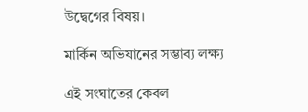উদ্বেগের বিষয়।

মার্কিন অভিযানের সম্ভাব্য লক্ষ্য

এই সংঘাতের কেবল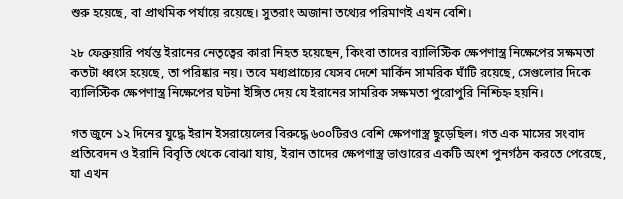শুরু হয়েছে, বা প্রাথমিক পর্যায়ে রয়েছে। সুতরাং অজানা তথ্যের পরিমাণই এখন বেশি।

২৮ ফেব্রুয়ারি পর্যন্ত ইরানের নেতৃত্বের কারা নিহত হয়েছেন, কিংবা তাদের ব্যালিস্টিক ক্ষেপণাস্ত্র নিক্ষেপের সক্ষমতা কতটা ধ্বংস হয়েছে, তা পরিষ্কার নয়। তবে মধ্যপ্রাচ্যের যেসব দেশে মার্কিন সামরিক ঘাঁটি রয়েছে, সেগুলোর দিকে ব্যালিস্টিক ক্ষেপণাস্ত্র নিক্ষেপের ঘটনা ইঙ্গিত দেয় যে ইরানের সামরিক সক্ষমতা পুরোপুরি নিশ্চিহ্ন হয়নি।

গত জুনে ১২ দিনের যুদ্ধে ইরান ইসরায়েলের বিরুদ্ধে ৬০০টিরও বেশি ক্ষেপণাস্ত্র ছুড়েছিল। গত এক মাসের সংবাদ প্রতিবেদন ও ইরানি বিবৃতি থেকে বোঝা যায়, ইরান তাদের ক্ষেপণাস্ত্র ভাণ্ডারের একটি অংশ পুনর্গঠন করতে পেরেছে, যা এখন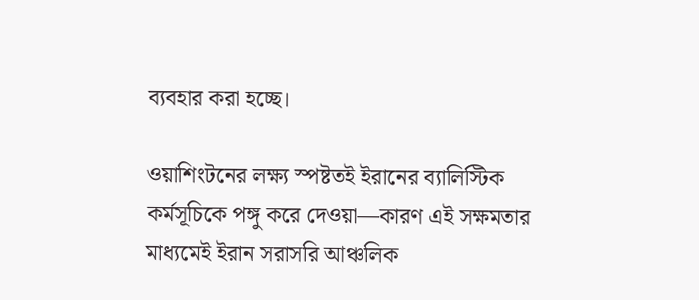ব্যবহার করা হচ্ছে।

ওয়াশিংটনের লক্ষ্য স্পষ্টতই ইরানের ব্যালিস্টিক কর্মসূচিকে পঙ্গু করে দেওয়া—কারণ এই সক্ষমতার মাধ্যমেই ইরান সরাসরি আঞ্চলিক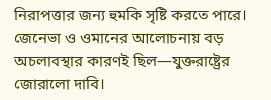নিরাপত্তার জন্য হুমকি সৃষ্টি করতে পারে। জেনেভা ও ওমানের আলোচনায় বড় অচলাবস্থার কারণই ছিল—যুক্তরাষ্ট্রের জোরালো দাবি।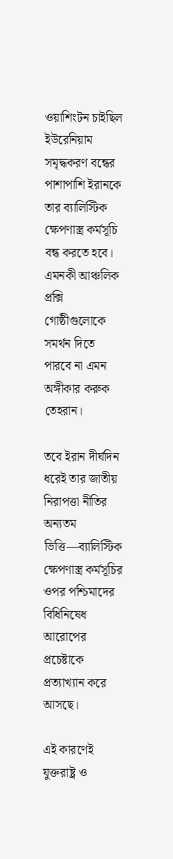ওয়াশিংটন চাইছিল ইউরেনিয়াম সমৃদ্ধকরণ বন্ধের পাশাপাশি ইরানকে তার ব্যালিস্টিক ক্ষেপণাস্ত্র কর্মসূচি বন্ধ করতে হবে। এমনকী আঞ্চলিক প্রক্সি গোষ্ঠীগুলোকে সমর্থন দিতে পারবে না এমন অঙ্গীকার করুক তেহরান।

তবে ইরান দীর্ঘদিন ধরেই তার জাতীয় নিরাপত্তা নীতির অন্যতম ভিত্তি—ব্যালিস্টিক ক্ষেপণাস্ত্র কর্মসূচির ওপর পশ্চিমাদের বিধিনিষেধ আরোপের প্রচেষ্টাকে প্রত্যাখ্যান করে আসছে।

এই কারণেই যুক্তরাষ্ট্র ও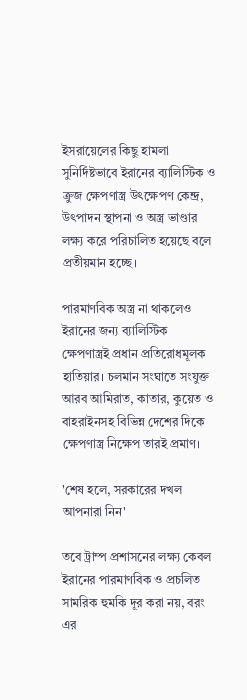ইসরায়েলের কিছু হামলা সুনির্দিষ্টভাবে ইরানের ব্যালিস্টিক ও ক্রুজ ক্ষেপণাস্ত্র উৎক্ষেপণ কেন্দ্র, উৎপাদন স্থাপনা ও অস্ত্র ভাণ্ডার লক্ষ্য করে পরিচালিত হয়েছে বলে প্রতীয়মান হচ্ছে।

পারমাণবিক অস্ত্র না থাকলেও ইরানের জন্য ব্যালিস্টিক ক্ষেপণাস্ত্রই প্রধান প্রতিরোধমূলক হাতিয়ার। চলমান সংঘাতে সংযুক্ত আরব আমিরাত, কাতার, কুয়েত ও বাহরাইনসহ বিভিন্ন দেশের দিকে ক্ষেপণাস্ত্র নিক্ষেপ তারই প্রমাণ।

'শেষ হলে, সরকারের দখল আপনারা নিন'

তবে ট্রাম্প প্রশাসনের লক্ষ্য কেবল ইরানের পারমাণবিক ও প্রচলিত সামরিক হুমকি দূর করা নয়, বরং এর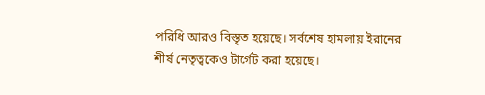পরিধি আরও বিস্তৃত হয়েছে। সর্বশেষ হামলায় ইরানের শীর্ষ নেতৃত্বকেও টার্গেট করা হয়েছে।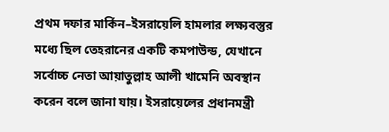প্রথম দফার মার্কিন–ইসরায়েলি হামলার লক্ষ্যবস্তুর মধ্যে ছিল তেহরানের একটি কমপাউন্ড, যেখানে সর্বোচ্চ নেতা আয়াতুল্লাহ আলী খামেনি অবস্থান করেন বলে জানা যায়। ইসরায়েলের প্রধানমন্ত্রী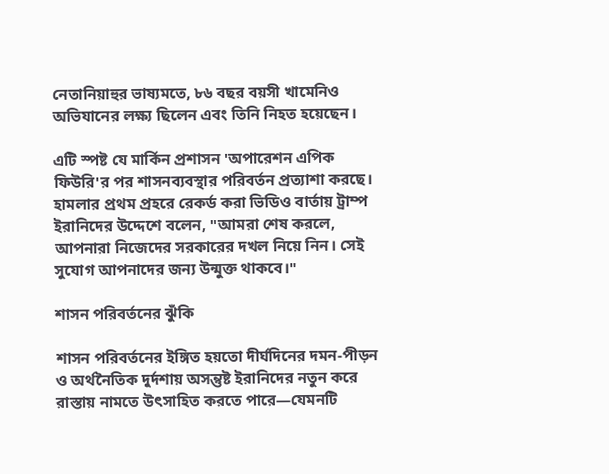নেতানিয়াহুর ভাষ্যমতে, ৮৬ বছর বয়সী খামেনিও অভিযানের লক্ষ্য ছিলেন এবং তিনি নিহত হয়েছেন।

এটি স্পষ্ট যে মার্কিন প্রশাসন 'অপারেশন এপিক ফিউরি'র পর শাসনব্যবস্থার পরিবর্তন প্রত্যাশা করছে। হামলার প্রথম প্রহরে রেকর্ড করা ভিডিও বার্তায় ট্রাম্প ইরানিদের উদ্দেশে বলেন, "আমরা শেষ করলে, আপনারা নিজেদের সরকারের দখল নিয়ে নিন। সেই সুযোগ আপনাদের জন্য উন্মুক্ত থাকবে।"

শাসন পরিবর্তনের ঝুঁকি

শাসন পরিবর্তনের ইঙ্গিত হয়তো দীর্ঘদিনের দমন-পীড়ন ও অর্থনৈতিক দুর্দশায় অসন্তুষ্ট ইরানিদের নতুন করে রাস্তায় নামতে উৎসাহিত করতে পারে—যেমনটি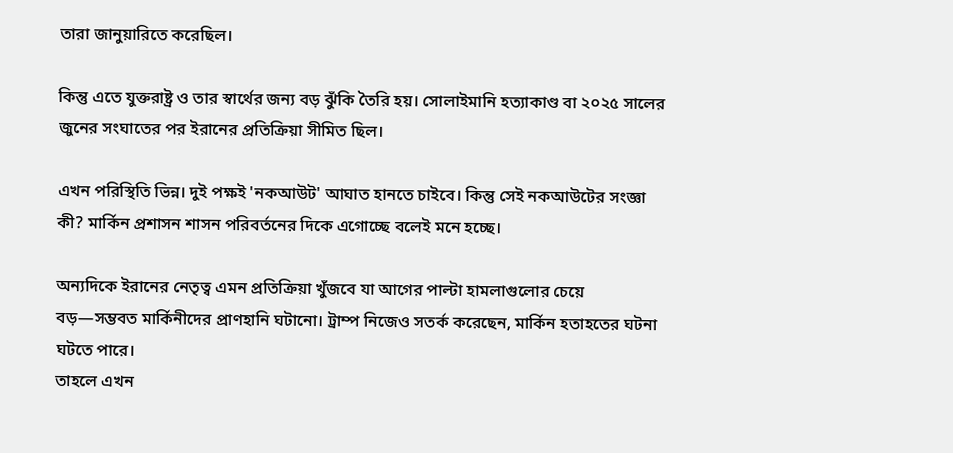তারা জানুয়ারিতে করেছিল।

কিন্তু এতে যুক্তরাষ্ট্র ও তার স্বার্থের জন্য বড় ঝুঁকি তৈরি হয়। সোলাইমানি হত্যাকাণ্ড বা ২০২৫ সালের জুনের সংঘাতের পর ইরানের প্রতিক্রিয়া সীমিত ছিল।

এখন পরিস্থিতি ভিন্ন। দুই পক্ষই 'নকআউট' আঘাত হানতে চাইবে। কিন্তু সেই নকআউটের সংজ্ঞা কী? মার্কিন প্রশাসন শাসন পরিবর্তনের দিকে এগোচ্ছে বলেই মনে হচ্ছে।

অন্যদিকে ইরানের নেতৃত্ব এমন প্রতিক্রিয়া খুঁজবে যা আগের পাল্টা হামলাগুলোর চেয়ে বড়—সম্ভবত মার্কিনীদের প্রাণহানি ঘটানো। ট্রাম্প নিজেও সতর্ক করেছেন, মার্কিন হতাহতের ঘটনা ঘটতে পারে।
তাহলে এখন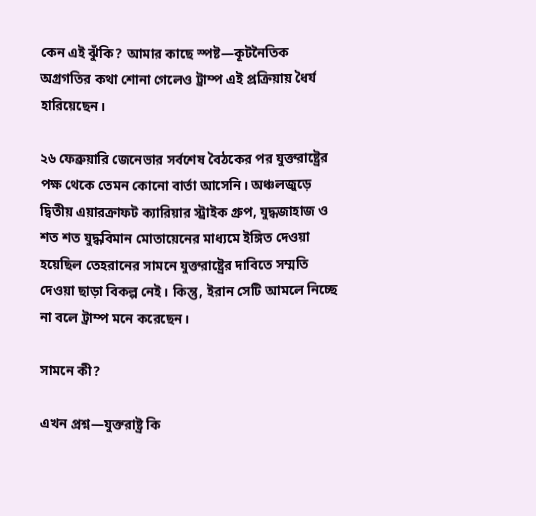কেন এই ঝুঁকি? আমার কাছে স্পষ্ট—কূটনৈতিক অগ্রগতির কথা শোনা গেলেও ট্রাম্প এই প্রক্রিয়ায় ধৈর্য হারিয়েছেন।

২৬ ফেব্রুয়ারি জেনেভার সর্বশেষ বৈঠকের পর যুক্তরাষ্ট্রের পক্ষ থেকে তেমন কোনো বার্তা আসেনি। অঞ্চলজুড়ে দ্বিতীয় এয়ারক্রাফট ক্যারিয়ার স্ট্রাইক গ্রুপ, যুদ্ধজাহাজ ও শত শত যুদ্ধবিমান মোতায়েনের মাধ্যমে ইঙ্গিত দেওয়া হয়েছিল তেহরানের সামনে যুক্তরাষ্ট্রের দাবিতে সম্মতি দেওয়া ছাড়া বিকল্প নেই। কিন্তু, ইরান সেটি আমলে নিচ্ছে না বলে ট্রাম্প মনে করেছেন।

সামনে কী?

এখন প্রশ্ন—যুক্তরাষ্ট্র কি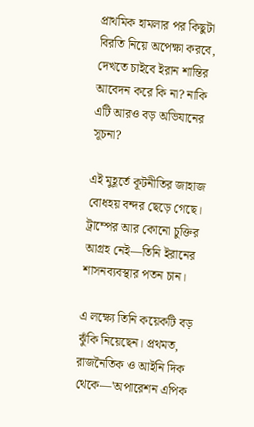প্রাথমিক হামলার পর কিছুটা বিরতি নিয়ে অপেক্ষা করবে, দেখতে চাইবে ইরান শান্তির আবেদন করে কি না? নাকি এটি আরও বড় অভিযানের সূচনা?

এই মুহূর্তে কূটনীতির জাহাজ বোধহয় বন্দর ছেড়ে গেছে। ট্রাম্পের আর কোনো চুক্তির আগ্রহ নেই—তিনি ইরানের শাসনব্যবস্থার পতন চান।

এ লক্ষ্যে তিনি কয়েকটি বড় ঝুঁকি নিয়েছেন। প্রথমত, রাজনৈতিক ও আইনি দিক থেকে—'অপারেশন এপিক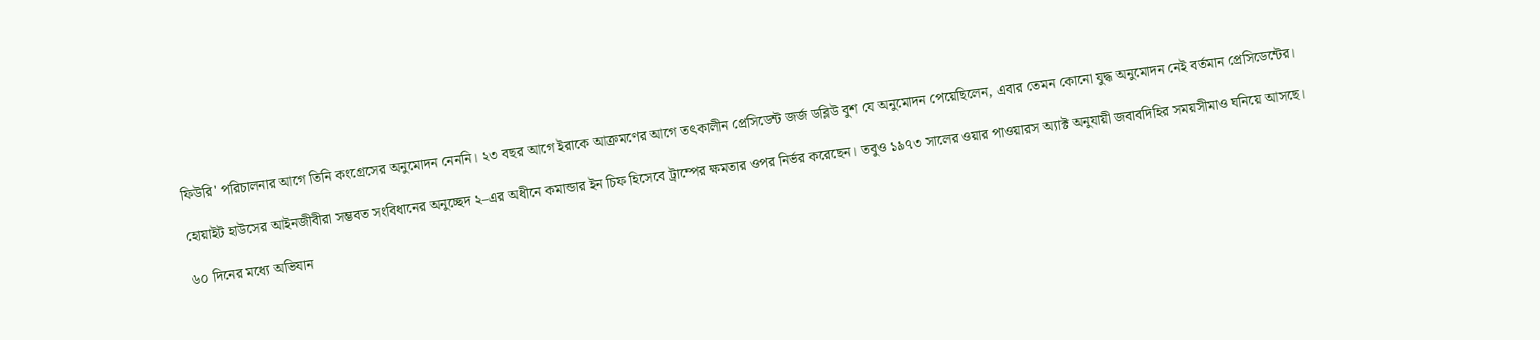ফিউরি' পরিচালনার আগে তিনি কংগ্রেসের অনুমোদন নেননি। ২৩ বছর আগে ইরাকে আক্রমণের আগে তৎকালীন প্রেসিডেন্ট জর্জ ডব্লিউ বুশ যে অনুমোদন পেয়েছিলেন, এবার তেমন কোনো যুদ্ধ অনুমোদন নেই বর্তমান প্রেসিডেন্টের।

হোয়াইট হাউসের আইনজীবীরা সম্ভবত সংবিধানের অনুচ্ছেদ ২–এর অধীনে কমান্ডার ইন চিফ হিসেবে ট্রাম্পের ক্ষমতার ওপর নির্ভর করেছেন। তবুও ১৯৭৩ সালের ওয়ার পাওয়ারস অ্যাক্ট অনুযায়ী জবাবদিহির সময়সীমাও ঘনিয়ে আসছে।

৬০ দিনের মধ্যে অভিযান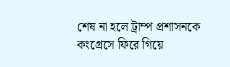শেষ না হলে ট্রাম্প প্রশাসনকে কংগ্রেসে ফিরে গিয়ে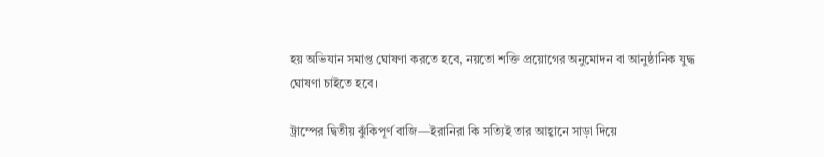হয় অভিযান সমাপ্ত ঘোষণা করতে হবে, নয়তো শক্তি প্রয়োগের অনুমোদন বা আনুষ্ঠানিক যুদ্ধ ঘোষণা চাইতে হবে।

ট্রাম্পের দ্বিতীয় ঝুঁকিপূর্ণ বাজি—ইরানিরা কি সত্যিই তার আহ্বানে সাড়া দিয়ে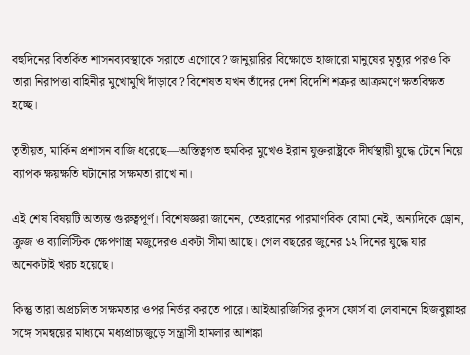বহুদিনের বিতর্কিত শাসনব্যবস্থাকে সরাতে এগোবে? জানুয়ারির বিক্ষোভে হাজারো মানুষের মৃত্যুর পরও কি তারা নিরাপত্তা বাহিনীর মুখোমুখি দাঁড়াবে? বিশেষত যখন তাঁদের দেশ বিদেশি শত্রুর আক্রমণে ক্ষতবিক্ষত হচ্ছে।

তৃতীয়ত, মার্কিন প্রশাসন বাজি ধরেছে—অস্তিত্বগত হুমকির মুখেও ইরান যুক্তরাষ্ট্রকে দীর্ঘস্থায়ী যুদ্ধে টেনে নিয়ে ব্যাপক ক্ষয়ক্ষতি ঘটানোর সক্ষমতা রাখে না।

এই শেষ বিষয়টি অত্যন্ত গুরুত্বপূর্ণ। বিশেষজ্ঞরা জানেন, তেহরানের পারমাণবিক বোমা নেই, অন্যদিকে ড্রোন, ক্রুজ ও ব্যালিস্টিক ক্ষেপণাস্ত্র মজুদেরও একটা সীমা আছে। গেল বছরের জুনের ১২ দিনের যুদ্ধে যার অনেকটাই খরচ হয়েছে।

কিন্তু তারা অপ্রচলিত সক্ষমতার ওপর নির্ভর করতে পারে। আইআরজিসির কুদস ফোর্স বা লেবাননে হিজবুল্লাহর সঙ্গে সমন্বয়ের মাধ্যমে মধ্যপ্রাচ্যজুড়ে সন্ত্রাসী হামলার আশঙ্কা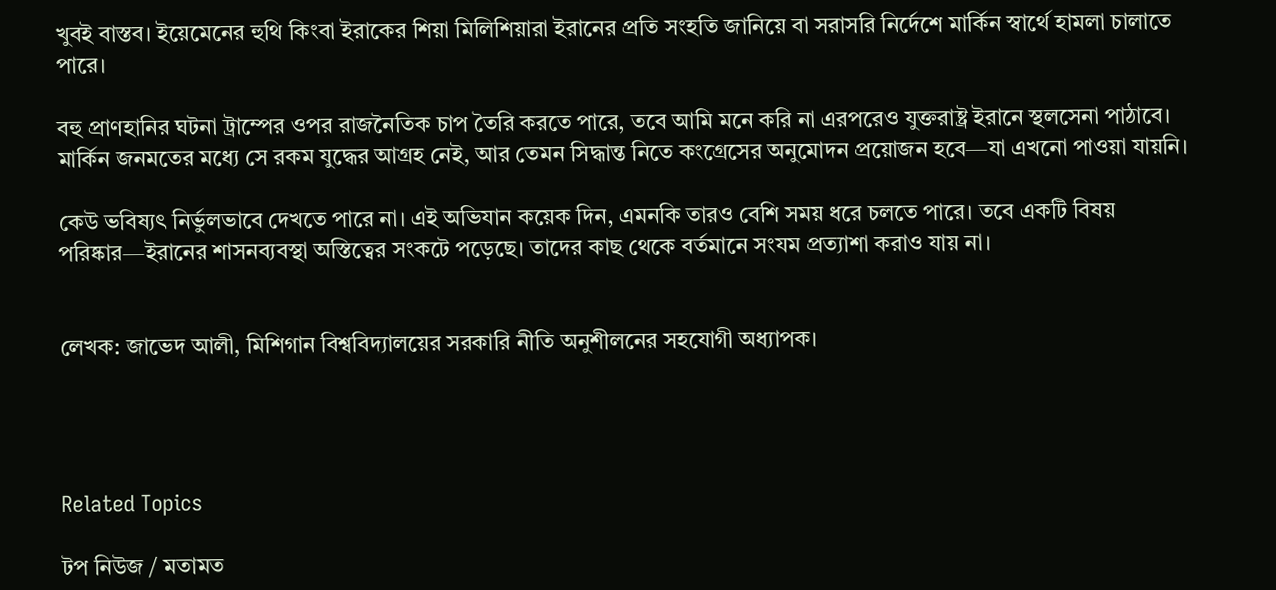খুবই বাস্তব। ইয়েমেনের হুথি কিংবা ইরাকের শিয়া মিলিশিয়ারা ইরানের প্রতি সংহতি জানিয়ে বা সরাসরি নির্দেশে মার্কিন স্বার্থে হামলা চালাতে পারে।

বহু প্রাণহানির ঘটনা ট্রাম্পের ওপর রাজনৈতিক চাপ তৈরি করতে পারে, তবে আমি মনে করি না এরপরেও যুক্তরাষ্ট্র ইরানে স্থলসেনা পাঠাবে। মার্কিন জনমতের মধ্যে সে রকম যুদ্ধের আগ্রহ নেই, আর তেমন সিদ্ধান্ত নিতে কংগ্রেসের অনুমোদন প্রয়োজন হবে—যা এখনো পাওয়া যায়নি।

কেউ ভবিষ্যৎ নির্ভুলভাবে দেখতে পারে না। এই অভিযান কয়েক দিন, এমনকি তারও বেশি সময় ধরে চলতে পারে। তবে একটি বিষয় পরিষ্কার—ইরানের শাসনব্যবস্থা অস্তিত্বের সংকটে পড়েছে। তাদের কাছ থেকে বর্তমানে সংযম প্রত্যাশা করাও যায় না।


লেখক: জাভেদ আলী, মিশিগান বিশ্ববিদ্যালয়ের সরকারি নীতি অনুশীলনের সহযোগী অধ্যাপক।




Related Topics

টপ নিউজ / মতামত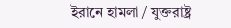ইরানে হামলা / যুক্তরাষ্ট্র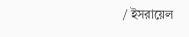/ ইসরায়েল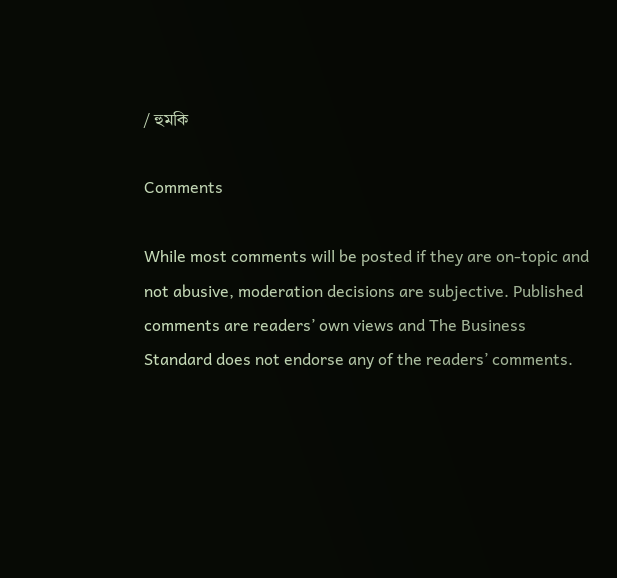/ হুমকি

Comments

While most comments will be posted if they are on-topic and not abusive, moderation decisions are subjective. Published comments are readers’ own views and The Business Standard does not endorse any of the readers’ comments.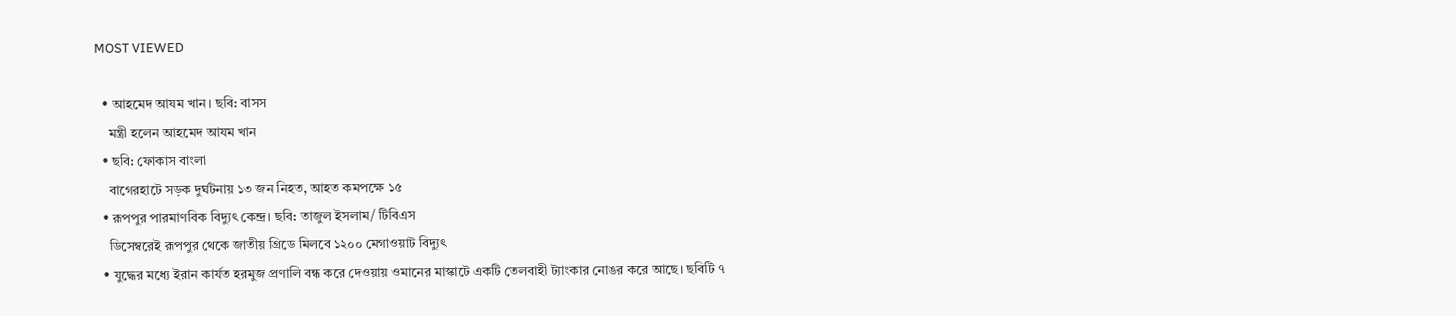MOST VIEWED

  • আহমেদ আযম খান। ছবি: বাসস
    মন্ত্রী হলেন আহমেদ আযম খান
  • ছবি: ফোকাস বাংলা
    বাগেরহাটে সড়ক দুর্ঘটনায় ১৩ জন নিহত, আহত কমপক্ষে ১৫
  • রূপপুর পারমাণবিক বিদ্যুৎ কেন্দ্র। ছবি: তাজুল ইসলাম/ টিবিএস
    ডিসেম্বরেই রূপপুর থেকে জাতীয় গ্রিডে মিলবে ১২০০ মেগাওয়াট বিদ্যুৎ
  • যুদ্ধের মধ্যে ইরান কার্যত হরমুজ প্রণালি বন্ধ করে দেওয়ায় ওমানের মাস্কাটে একটি তেলবাহী ট্যাংকার নোঙর করে আছে। ছবিটি ৭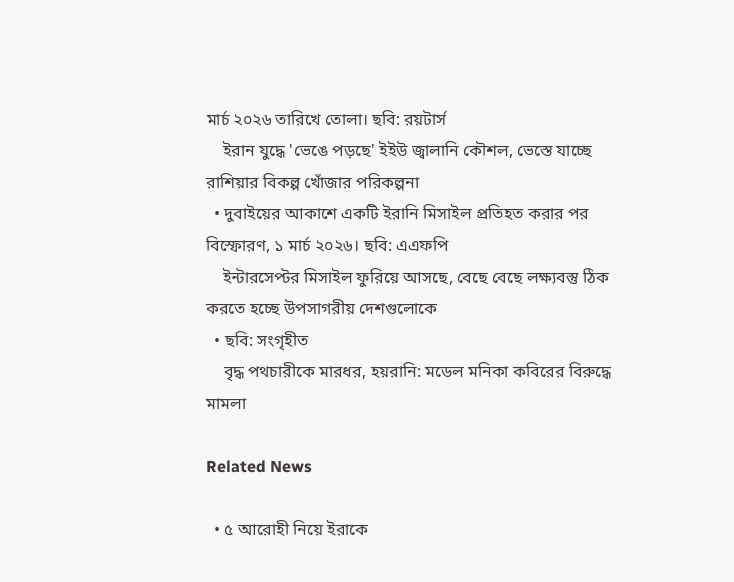মার্চ ২০২৬ তারিখে তোলা। ছবি: রয়টার্স
    ইরান যুদ্ধে 'ভেঙে পড়ছে' ইইউ জ্বালানি কৌশল, ভেস্তে যাচ্ছে রাশিয়ার বিকল্প খোঁজার পরিকল্পনা
  • দুবাইয়ের আকাশে একটি ইরানি মিসাইল প্রতিহত করার পর বিস্ফোরণ, ১ মার্চ ২০২৬। ছবি: এএফপি
    ইন্টারসেপ্টর মিসাইল ফুরিয়ে আসছে, বেছে বেছে লক্ষ্যবস্তু ঠিক করতে হচ্ছে উপসাগরীয় দেশগুলোকে
  • ছবি: সংগৃহীত
    বৃদ্ধ পথচারীকে মারধর, হয়রানি: মডেল মনিকা কবিরের বিরুদ্ধে মামলা

Related News

  • ৫ আরোহী নিয়ে ইরাকে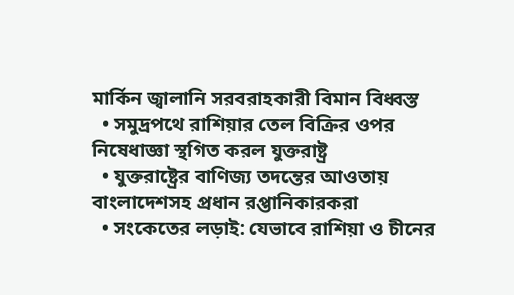মার্কিন জ্বালানি সরবরাহকারী বিমান বিধ্বস্ত
  • সমুদ্রপথে রাশিয়ার তেল বিক্রির ওপর নিষেধাজ্ঞা স্থগিত করল যুক্তরাষ্ট্র
  • যুক্তরাষ্ট্রের বাণিজ্য তদন্তের আওতায় বাংলাদেশসহ প্রধান রপ্তানিকারকরা
  • সংকেতের লড়াই: যেভাবে রাশিয়া ও চীনের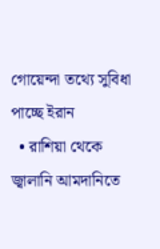গোয়েন্দা তথ্যে সুবিধা পাচ্ছে ইরান
  • রাশিয়া থেকে জ্বালানি আমদানিতে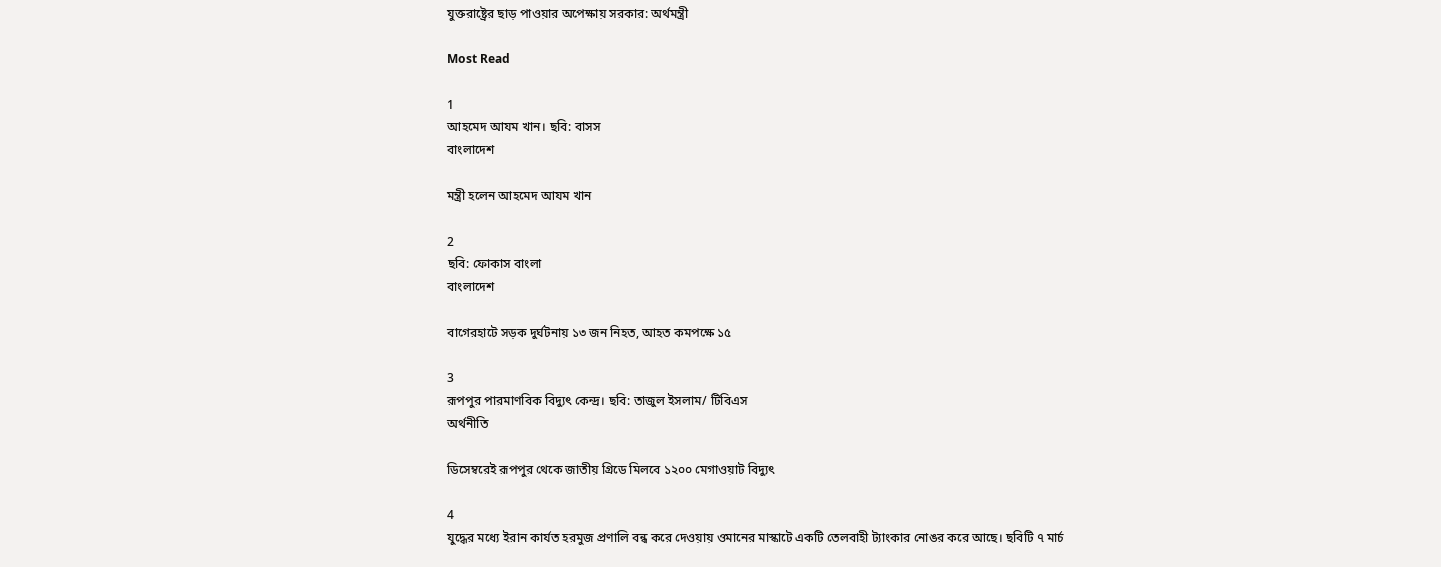যুক্তরাষ্ট্রের ছাড় পাওয়ার অপেক্ষায় সরকার: অর্থমন্ত্রী

Most Read

1
আহমেদ আযম খান। ছবি: বাসস
বাংলাদেশ

মন্ত্রী হলেন আহমেদ আযম খান

2
ছবি: ফোকাস বাংলা
বাংলাদেশ

বাগেরহাটে সড়ক দুর্ঘটনায় ১৩ জন নিহত, আহত কমপক্ষে ১৫

3
রূপপুর পারমাণবিক বিদ্যুৎ কেন্দ্র। ছবি: তাজুল ইসলাম/ টিবিএস
অর্থনীতি

ডিসেম্বরেই রূপপুর থেকে জাতীয় গ্রিডে মিলবে ১২০০ মেগাওয়াট বিদ্যুৎ

4
যুদ্ধের মধ্যে ইরান কার্যত হরমুজ প্রণালি বন্ধ করে দেওয়ায় ওমানের মাস্কাটে একটি তেলবাহী ট্যাংকার নোঙর করে আছে। ছবিটি ৭ মার্চ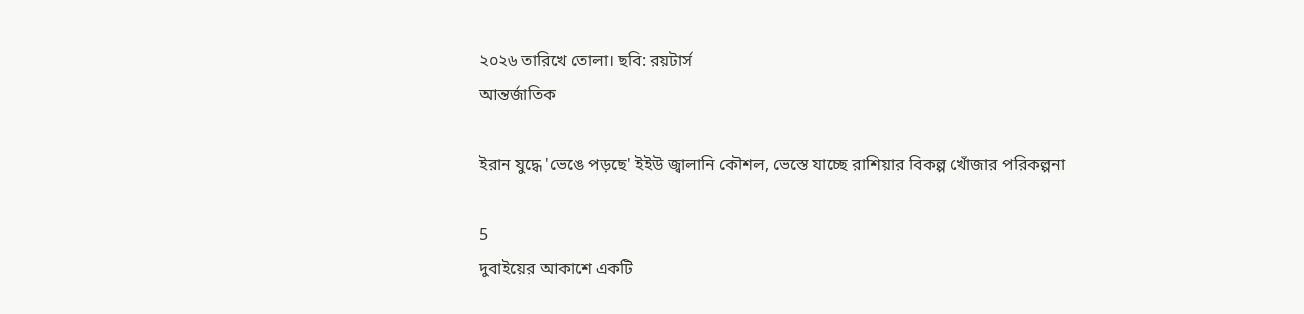২০২৬ তারিখে তোলা। ছবি: রয়টার্স
আন্তর্জাতিক

ইরান যুদ্ধে 'ভেঙে পড়ছে' ইইউ জ্বালানি কৌশল, ভেস্তে যাচ্ছে রাশিয়ার বিকল্প খোঁজার পরিকল্পনা

5
দুবাইয়ের আকাশে একটি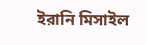ইরানি মিসাইল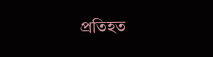প্রতিহত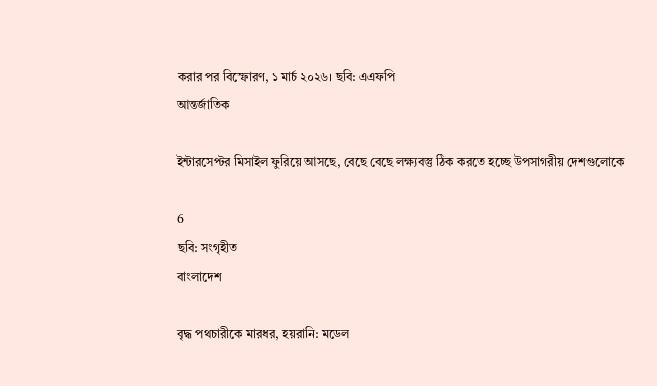করার পর বিস্ফোরণ, ১ মার্চ ২০২৬। ছবি: এএফপি
আন্তর্জাতিক

ইন্টারসেপ্টর মিসাইল ফুরিয়ে আসছে, বেছে বেছে লক্ষ্যবস্তু ঠিক করতে হচ্ছে উপসাগরীয় দেশগুলোকে

6
ছবি: সংগৃহীত
বাংলাদেশ

বৃদ্ধ পথচারীকে মারধর, হয়রানি: মডেল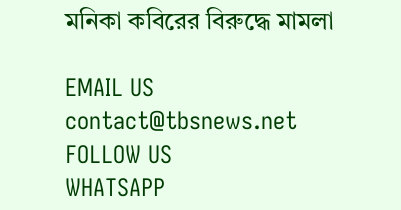মনিকা কবিরের বিরুদ্ধে মামলা

EMAIL US
contact@tbsnews.net
FOLLOW US
WHATSAPP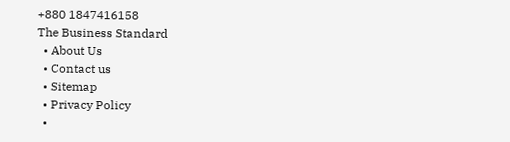+880 1847416158
The Business Standard
  • About Us
  • Contact us
  • Sitemap
  • Privacy Policy
  •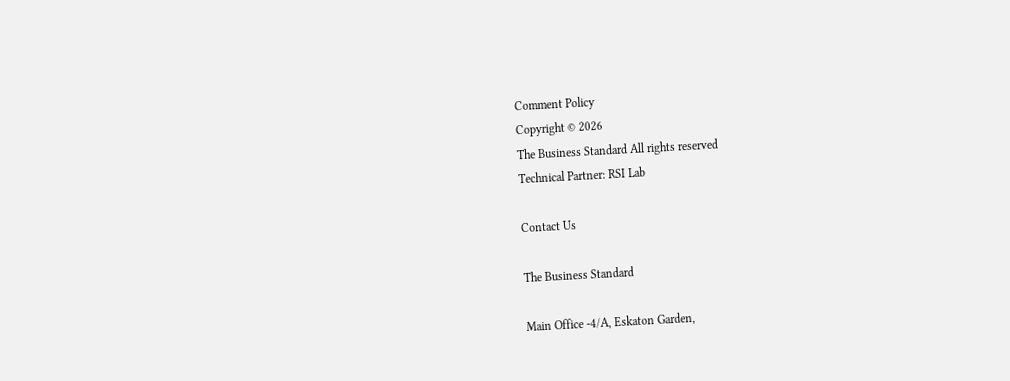Comment Policy
Copyright © 2026
The Business Standard All rights reserved
Technical Partner: RSI Lab

Contact Us

The Business Standard

Main Office -4/A, Eskaton Garden,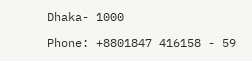Dhaka- 1000

Phone: +8801847 416158 - 59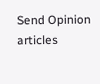Send Opinion articles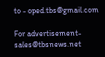to - oped.tbs@gmail.com

For advertisement- sales@tbsnews.net